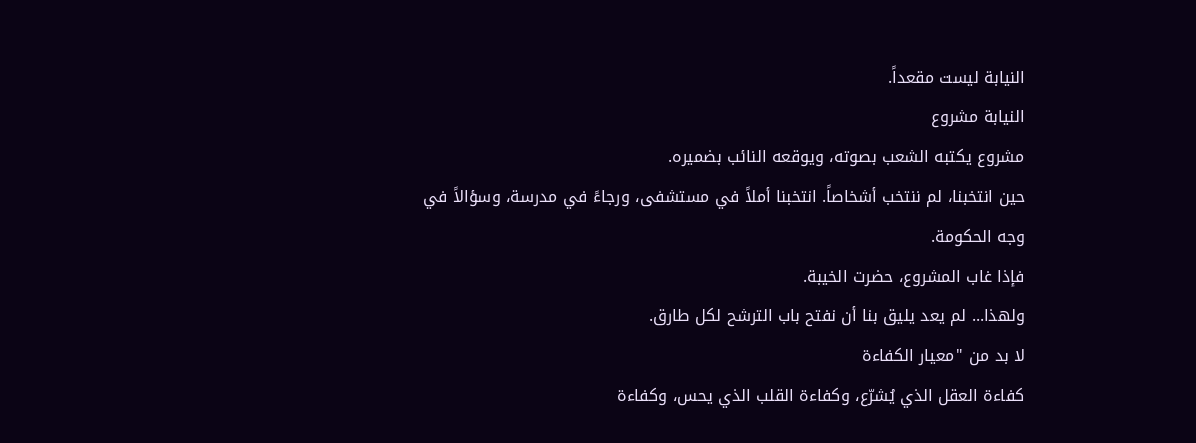النيابة ليست مقعداً.
النيابة مشروع
مشروع يكتبه الشعب بصوته، ويوقعه النائب بضميره.
حين انتخبنا، لم ننتخب أشخاصاً. انتخبنا أملاً في مستشفى، ورجاءً في مدرسة، وسؤالاً في وجه الحكومة.
فإذا غاب المشروع، حضرت الخيبة.
ولهذا... لم يعد يليق بنا أن نفتح باب الترشح لكل طارق.
لا بد من "معيار الكفاءة
كفاءة العقل الذي يُشرّع، وكفاءة القلب الذي يحس، وكفاءة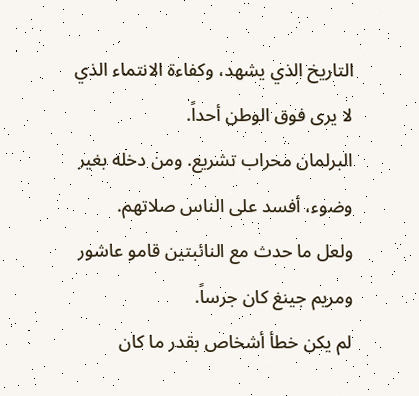التاريخ الذي يشهد، وكفاءة الانتماء الذي لا يرى فوق الوطن أحداً.
البرلمان محراب تشريع. ومن دخله بغير وضوء، أفسد على الناس صلاتهم.
ولعل ما حدث مع النائبتين قامو عاشور ومريم جينغ كان جرساً.
لم يكن خطأ أشخاص بقدر ما كان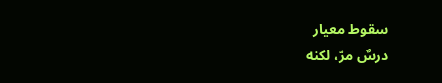سقوط معيار
درسٌ مرّ، لكنه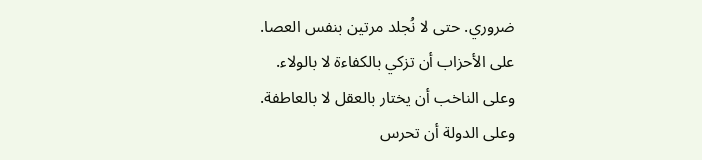ضروري. حتى لا نُجلد مرتين بنفس العصا.
على الأحزاب أن تزكي بالكفاءة لا بالولاء.
وعلى الناخب أن يختار بالعقل لا بالعاطفة.
وعلى الدولة أن تحرس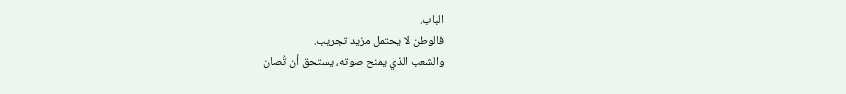الباب.
فالوطن لا يحتمل مزيد تجريب.
والشعب الذي يمنح صوته، يستحق أن تُصان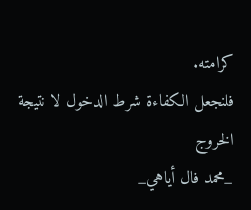كرامته.
فلنجعل الكفاءة شرط الدخول لا نتيجة الخروج
_محمد فال أياهي_